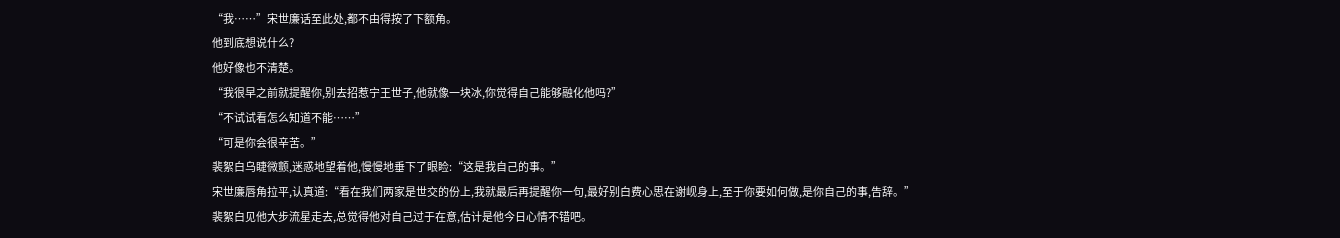“我……”宋世廉话至此处,都不由得按了下额角。
他到底想说什么?
他好像也不清楚。
“我很早之前就提醒你,别去招惹宁王世子,他就像一块冰,你觉得自己能够融化他吗?”
“不试试看怎么知道不能……”
“可是你会很辛苦。”
裴絮白乌睫微颤,迷惑地望着他,慢慢地垂下了眼睑:“这是我自己的事。”
宋世廉唇角拉平,认真道:“看在我们两家是世交的份上,我就最后再提醒你一句,最好别白费心思在谢岘身上,至于你要如何做,是你自己的事,告辞。”
裴絮白见他大步流星走去,总觉得他对自己过于在意,估计是他今日心情不错吧。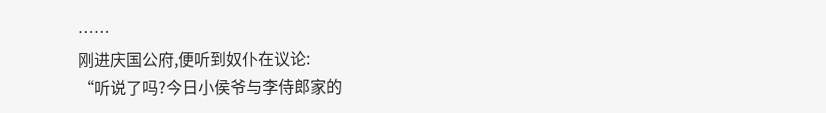……
刚进庆国公府,便听到奴仆在议论:
“听说了吗?今日小侯爷与李侍郎家的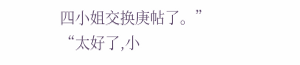四小姐交换庚帖了。”
“太好了,小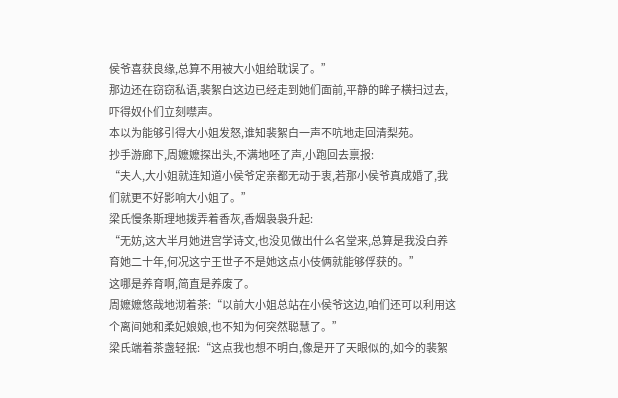侯爷喜获良缘,总算不用被大小姐给耽误了。”
那边还在窃窃私语,裴絮白这边已经走到她们面前,平静的眸子横扫过去,吓得奴仆们立刻噤声。
本以为能够引得大小姐发怒,谁知裴絮白一声不吭地走回清梨苑。
抄手游廊下,周嬷嬷探出头,不满地呸了声,小跑回去禀报:
“夫人,大小姐就连知道小侯爷定亲都无动于衷,若那小侯爷真成婚了,我们就更不好影响大小姐了。”
梁氏慢条斯理地拨弄着香灰,香烟袅袅升起:
“无妨,这大半月她进宫学诗文,也没见做出什么名堂来,总算是我没白养育她二十年,何况这宁王世子不是她这点小伎俩就能够俘获的。”
这哪是养育啊,简直是养废了。
周嬷嬷悠哉地沏着茶:“以前大小姐总站在小侯爷这边,咱们还可以利用这个离间她和柔妃娘娘,也不知为何突然聪慧了。”
梁氏端着茶盏轻抿:“这点我也想不明白,像是开了天眼似的,如今的裴絮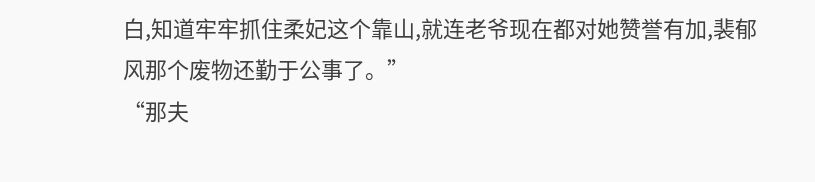白,知道牢牢抓住柔妃这个靠山,就连老爷现在都对她赞誉有加,裴郁风那个废物还勤于公事了。”
“那夫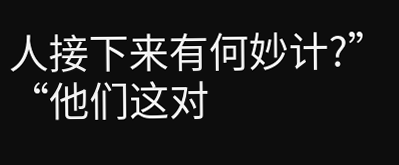人接下来有何妙计?”
“他们这对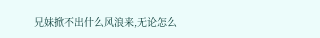兄妹掀不出什么风浪来,无论怎么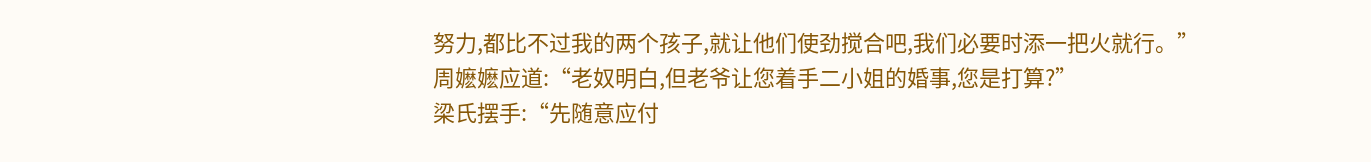努力,都比不过我的两个孩子,就让他们使劲搅合吧,我们必要时添一把火就行。”
周嬷嬷应道:“老奴明白,但老爷让您着手二小姐的婚事,您是打算?”
梁氏摆手:“先随意应付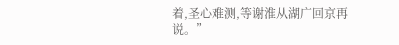着,圣心难测,等谢淮从湖广回京再说。”